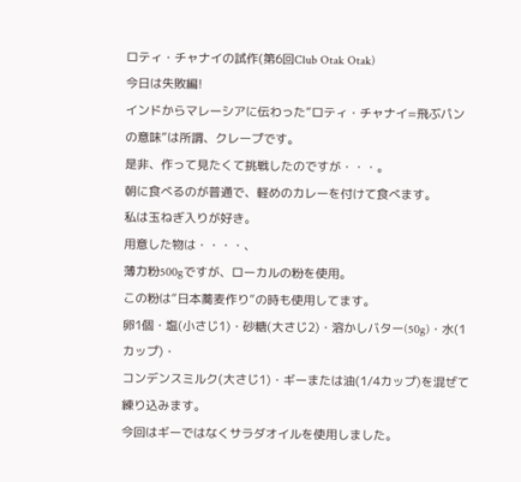ロティ・チャナイの試作(第6回Club Otak Otak)
今日は失敗編!
インドからマレーシアに伝わった”ロティ・チャナイ=飛ぶパンの意味”は所謂、クレープです。
是非、作って見たくて挑戦したのですが・・・。
朝に食べるのが普通で、軽めのカレーを付けて食べます。
私は玉ねぎ入りが好き。
用意した物は・・・・、
薄力粉500gですが、ローカルの粉を使用。
この粉は”日本蕎麦作り”の時も使用してます。
卵1個・塩(小さじ1)・砂糖(大さじ2)・溶かしバター(50g)・水(1カップ)・
コンデンスミルク(大さじ1)・ギーまたは油(1/4カップ)を混ぜて練り込みます。
今回はギーではなくサラダオイルを使用しました。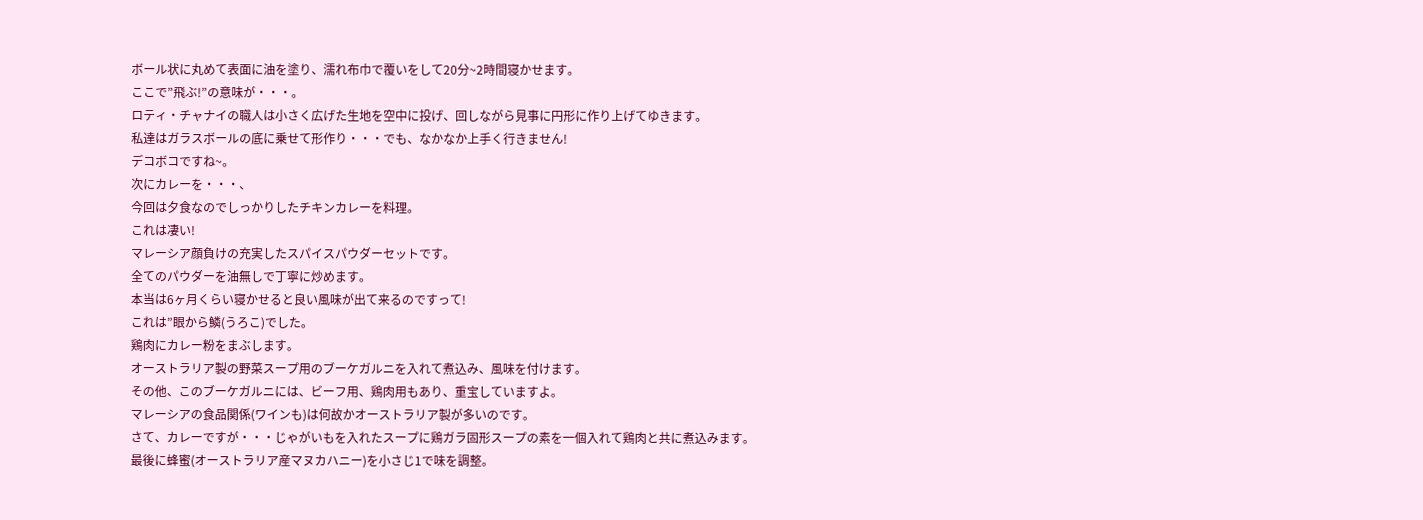ボール状に丸めて表面に油を塗り、濡れ布巾で覆いをして20分~2時間寝かせます。
ここで”飛ぶ!”の意味が・・・。
ロティ・チャナイの職人は小さく広げた生地を空中に投げ、回しながら見事に円形に作り上げてゆきます。
私達はガラスボールの底に乗せて形作り・・・でも、なかなか上手く行きません!
デコボコですね~。
次にカレーを・・・、
今回は夕食なのでしっかりしたチキンカレーを料理。
これは凄い!
マレーシア顔負けの充実したスパイスパウダーセットです。
全てのパウダーを油無しで丁寧に炒めます。
本当は6ヶ月くらい寝かせると良い風味が出て来るのですって!
これは”眼から鱗(うろこ)でした。
鶏肉にカレー粉をまぶします。
オーストラリア製の野菜スープ用のブーケガルニを入れて煮込み、風味を付けます。
その他、このブーケガルニには、ビーフ用、鶏肉用もあり、重宝していますよ。
マレーシアの食品関係(ワインも)は何故かオーストラリア製が多いのです。
さて、カレーですが・・・じゃがいもを入れたスープに鶏ガラ固形スープの素を一個入れて鶏肉と共に煮込みます。
最後に蜂蜜(オーストラリア産マヌカハニー)を小さじ1で味を調整。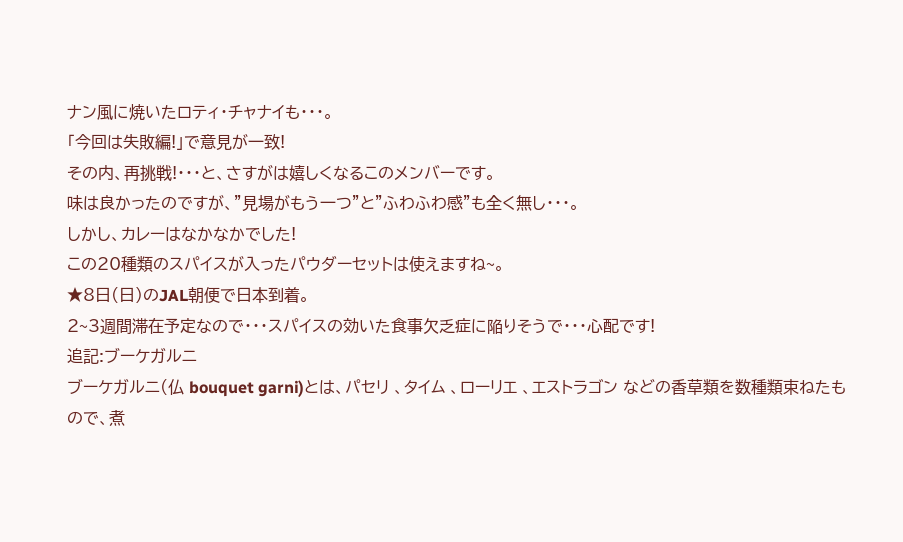ナン風に焼いたロティ・チャナイも・・・。
「今回は失敗編!」で意見が一致!
その内、再挑戦!・・・と、さすがは嬉しくなるこのメンバーです。
味は良かったのですが、”見場がもう一つ”と”ふわふわ感”も全く無し・・・。
しかし、カレーはなかなかでした!
この20種類のスパイスが入ったパウダーセットは使えますね~。
★8日(日)のJAL朝便で日本到着。
2~3週間滞在予定なので・・・スパイスの効いた食事欠乏症に陥りそうで・・・心配です!
追記:ブーケガルニ
ブーケガルニ(仏 bouquet garni)とは、パセリ 、タイム 、ローリエ 、エストラゴン などの香草類を数種類束ねたもので、煮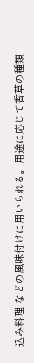込み料理 などの風味付けに用いられる。用途に応じて香草の種類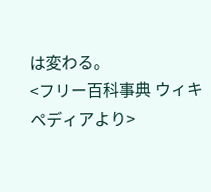は変わる。
<フリー百科事典 ウィキペディアより>